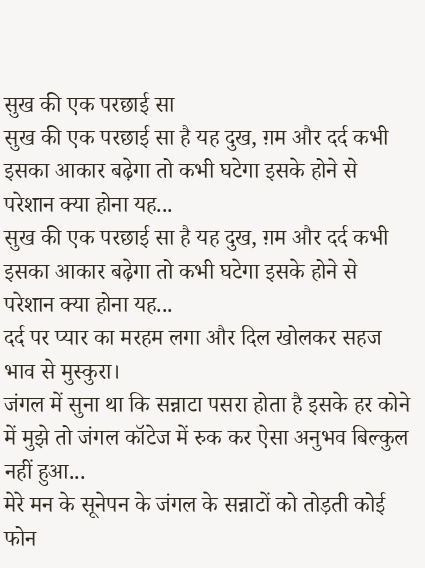सुख की एक परछाई सा
सुख की एक परछाई सा है यह दुख, ग़म और दर्द कभी इसका आकार बढ़ेगा तो कभी घटेगा इसके होने से परेशान क्या होना यह...
सुख की एक परछाई सा है यह दुख, ग़म और दर्द कभी इसका आकार बढ़ेगा तो कभी घटेगा इसके होने से परेशान क्या होना यह...
दर्द पर प्यार का मरहम लगा और दिल खोलकर सहज भाव से मुस्कुरा।
जंगल में सुना था कि सन्नाटा पसरा होता है इसके हर कोने में मुझे तो जंगल कॉटेज में रुक कर ऐसा अनुभव बिल्कुल नहीं हुआ...
मेरे मन के सूनेपन के जंगल के सन्नाटों को तोड़ती कोई फोन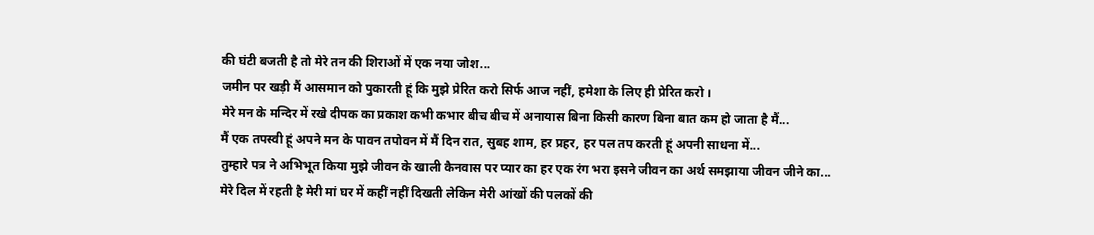की घंटी बजती है तो मेरे तन की शिराओं में एक नया जोश...
जमीन पर खड़ी मैं आसमान को पुकारती हूं कि मुझे प्रेरित करो सिर्फ आज नहीं, हमेशा के लिए ही प्रेरित करो ।
मेरे मन के मन्दिर में रखे दीपक का प्रकाश कभी कभार बीच बीच में अनायास बिना किसी कारण बिना बात कम हो जाता है मैं...
मैं एक तपस्वी हूं अपने मन के पावन तपोवन में मैं दिन रात, सुबह शाम, हर प्रहर, हर पल तप करती हूं अपनी साधना में...
तुम्हारे पत्र ने अभिभूत किया मुझे जीवन के खाली कैनवास पर प्यार का हर एक रंग भरा इसने जीवन का अर्थ समझाया जीवन जीने का...
मेरे दिल में रहती है मेरी मां घर में कहीं नहीं दिखती लेकिन मेरी आंखों की पलकों की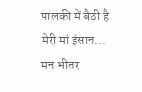पालकी में बैठी है मेरी मां इंसान...
मन भीतर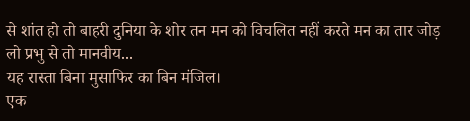से शांत हो तो बाहरी दुनिया के शोर तन मन को विचलित नहीं करते मन का तार जोड़ लो प्रभु से तो मानवीय...
यह रास्ता बिना मुसाफिर का बिन मंजिल।
एक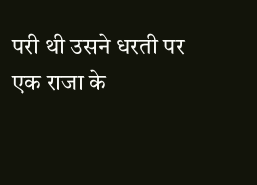परी थी उसने धरती पर एक राजा के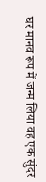घर मानव रूप में जन्म लिया वह एक सुंदर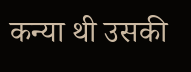कन्या थी उसकी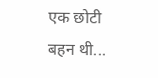एक छोटी बहन थी...